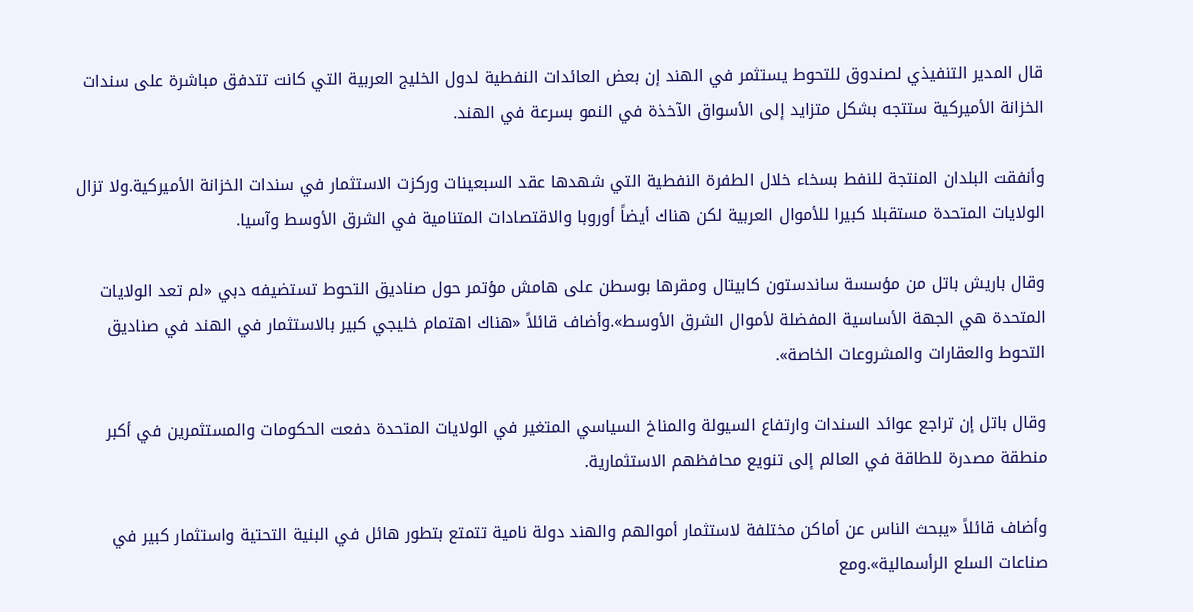قال المدير التنفيذي لصندوق للتحوط يستثمر في الهند إن بعض العائدات النفطية لدول الخليج العربية التي كانت تتدفق مباشرة على سندات الخزانة الأميركية ستتجه بشكل متزايد إلى الأسواق الآخذة في النمو بسرعة في الهند.

وأنفقت البلدان المنتجة للنفط بسخاء خلال الطفرة النفطية التي شهدها عقد السبعينات وركزت الاستثمار في سندات الخزانة الأميركية.ولا تزال الولايات المتحدة مستقبلا كبيرا للأموال العربية لكن هناك أيضاً أوروبا والاقتصادات المتنامية في الشرق الأوسط وآسيا.

وقال باريش باتل من مؤسسة ساندستون كابيتال ومقرها بوسطن على هامش مؤتمر حول صناديق التحوط تستضيفه دبي «لم تعد الولايات المتحدة هي الجهة الأساسية المفضلة لأموال الشرق الأوسط».وأضاف قائلاً «هناك اهتمام خليجي كبير بالاستثمار في الهند في صناديق التحوط والعقارات والمشروعات الخاصة».

وقال باتل إن تراجع عوائد السندات وارتفاع السيولة والمناخ السياسي المتغير في الولايات المتحدة دفعت الحكومات والمستثمرين في أكبر منطقة مصدرة للطاقة في العالم إلى تنويع محافظهم الاستثمارية.

وأضاف قائلاً «يبحث الناس عن أماكن مختلفة لاستثمار أموالهم والهند دولة نامية تتمتع بتطور هائل في البنية التحتية واستثمار كبير في صناعات السلع الرأسمالية».ومع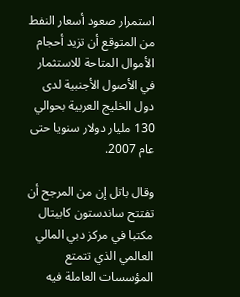استمرار صعود أسعار النفط من المتوقع أن تزيد أحجام الأموال المتاحة للاستثمار في الأصول الأجنبية لدى دول الخليج العربية بحوالي 130 مليار دولار سنويا حتى عام 2007.

وقال باتل إن من المرجح أن تفتتح ساندستون كابيتال مكتبا في مركز دبي المالي العالمي الذي تتمتع المؤسسات العاملة فيه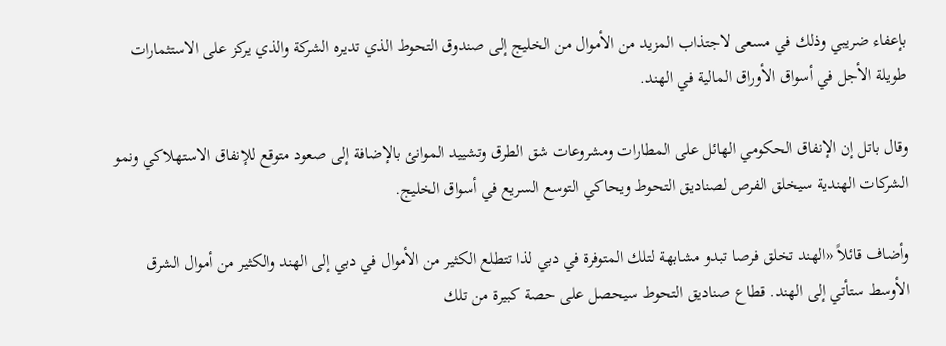بإعفاء ضريبي وذلك في مسعى لاجتذاب المزيد من الأموال من الخليج إلى صندوق التحوط الذي تديره الشركة والذي يركز على الاستثمارات طويلة الأجل في أسواق الأوراق المالية في الهند.

وقال باتل إن الإنفاق الحكومي الهائل على المطارات ومشروعات شق الطرق وتشييد الموانئ بالإضافة إلى صعود متوقع للإنفاق الاستهلاكي ونمو الشركات الهندية سيخلق الفرص لصناديق التحوط ويحاكي التوسع السريع في أسواق الخليج.

وأضاف قائلاً «الهند تخلق فرصا تبدو مشابهة لتلك المتوفرة في دبي لذا تتطلع الكثير من الأموال في دبي إلى الهند والكثير من أموال الشرق الأوسط ستأتي إلى الهند. قطاع صناديق التحوط سيحصل على حصة كبيرة من تلك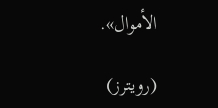الأموال».

(رويترز)